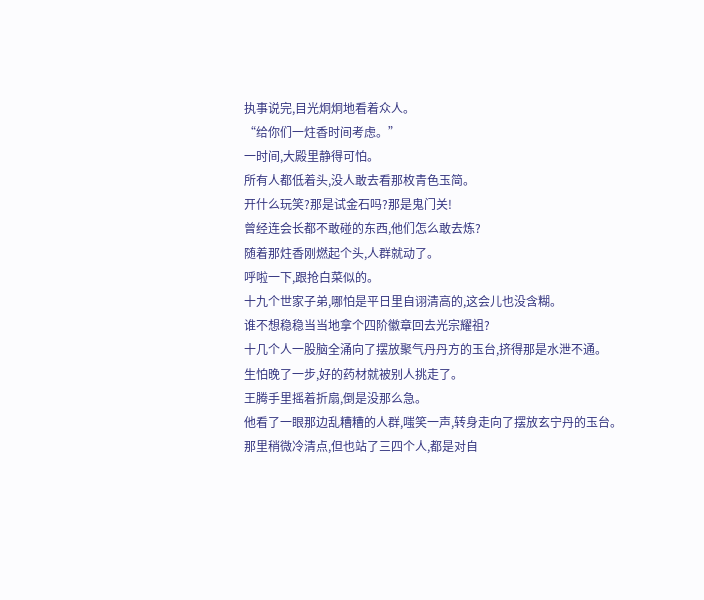执事说完,目光炯炯地看着众人。
“给你们一炷香时间考虑。”
一时间,大殿里静得可怕。
所有人都低着头,没人敢去看那枚青色玉简。
开什么玩笑?那是试金石吗?那是鬼门关!
曾经连会长都不敢碰的东西,他们怎么敢去炼?
随着那炷香刚燃起个头,人群就动了。
呼啦一下,跟抢白菜似的。
十九个世家子弟,哪怕是平日里自诩清高的,这会儿也没含糊。
谁不想稳稳当当地拿个四阶徽章回去光宗耀祖?
十几个人一股脑全涌向了摆放聚气丹丹方的玉台,挤得那是水泄不通。
生怕晚了一步,好的药材就被别人挑走了。
王腾手里摇着折扇,倒是没那么急。
他看了一眼那边乱糟糟的人群,嗤笑一声,转身走向了摆放玄宁丹的玉台。
那里稍微冷清点,但也站了三四个人,都是对自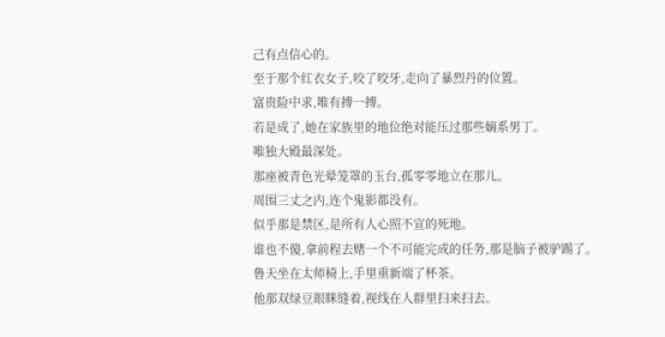己有点信心的。
至于那个红衣女子,咬了咬牙,走向了暴烈丹的位置。
富贵险中求,唯有搏一搏。
若是成了,她在家族里的地位绝对能压过那些嫡系男丁。
唯独大殿最深处。
那座被青色光晕笼罩的玉台,孤零零地立在那儿。
周围三丈之内,连个鬼影都没有。
似乎那是禁区,是所有人心照不宣的死地。
谁也不傻,拿前程去赌一个不可能完成的任务,那是脑子被驴踢了。
鲁天坐在太师椅上,手里重新端了杯茶。
他那双绿豆眼眯缝着,视线在人群里扫来扫去。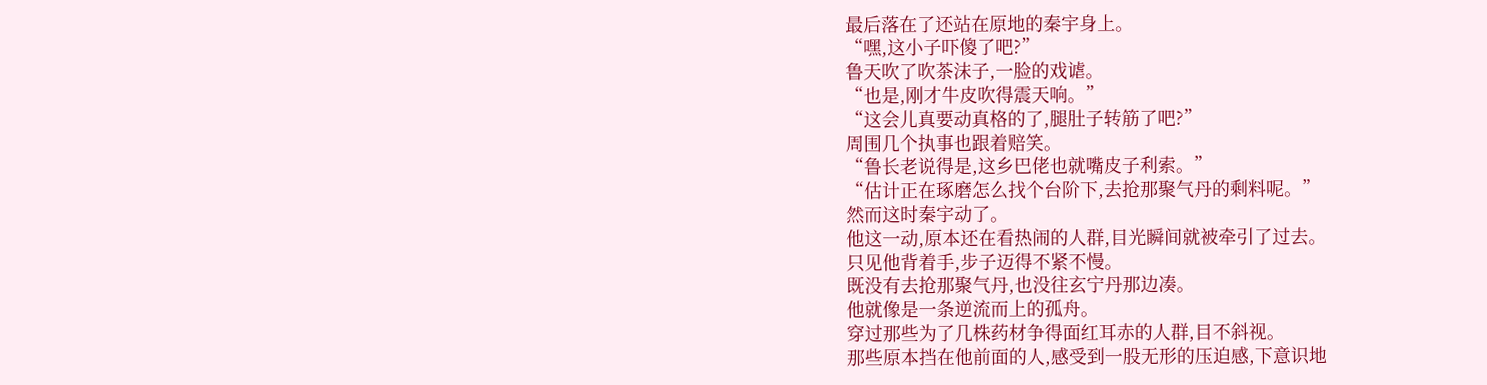最后落在了还站在原地的秦宇身上。
“嘿,这小子吓傻了吧?”
鲁天吹了吹茶沫子,一脸的戏谑。
“也是,刚才牛皮吹得震天响。”
“这会儿真要动真格的了,腿肚子转筋了吧?”
周围几个执事也跟着赔笑。
“鲁长老说得是,这乡巴佬也就嘴皮子利索。”
“估计正在琢磨怎么找个台阶下,去抢那聚气丹的剩料呢。”
然而这时秦宇动了。
他这一动,原本还在看热闹的人群,目光瞬间就被牵引了过去。
只见他背着手,步子迈得不紧不慢。
既没有去抢那聚气丹,也没往玄宁丹那边凑。
他就像是一条逆流而上的孤舟。
穿过那些为了几株药材争得面红耳赤的人群,目不斜视。
那些原本挡在他前面的人,感受到一股无形的压迫感,下意识地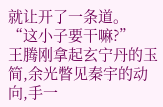就让开了一条道。
“这小子要干嘛?”
王腾刚拿起玄宁丹的玉简,余光瞥见秦宇的动向,手一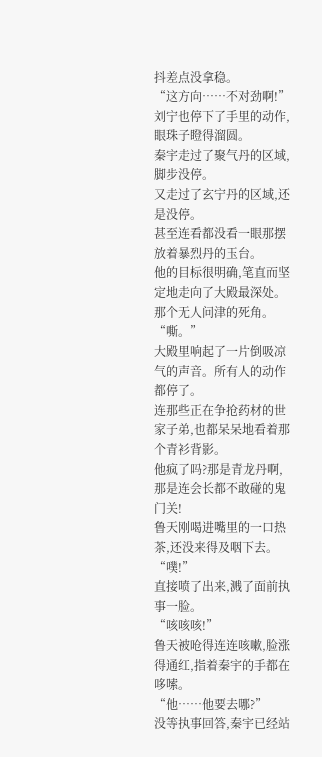抖差点没拿稳。
“这方向……不对劲啊!”
刘宁也停下了手里的动作,眼珠子瞪得溜圆。
秦宇走过了聚气丹的区域,脚步没停。
又走过了玄宁丹的区域,还是没停。
甚至连看都没看一眼那摆放着暴烈丹的玉台。
他的目标很明确,笔直而坚定地走向了大殿最深处。
那个无人问津的死角。
“嘶。”
大殿里响起了一片倒吸凉气的声音。所有人的动作都停了。
连那些正在争抢药材的世家子弟,也都呆呆地看着那个青衫背影。
他疯了吗?那是青龙丹啊,那是连会长都不敢碰的鬼门关!
鲁天刚喝进嘴里的一口热茶,还没来得及咽下去。
“噗!”
直接喷了出来,溅了面前执事一脸。
“咳咳咳!”
鲁天被呛得连连咳嗽,脸涨得通红,指着秦宇的手都在哆嗦。
“他……他要去哪?”
没等执事回答,秦宇已经站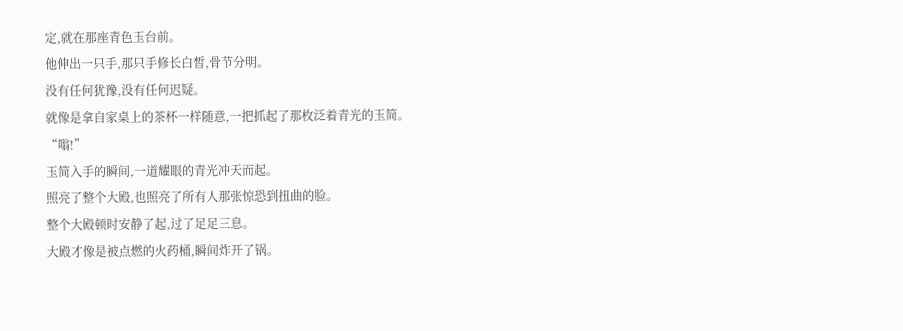定,就在那座青色玉台前。
他伸出一只手,那只手修长白皙,骨节分明。
没有任何犹豫,没有任何迟疑。
就像是拿自家桌上的茶杯一样随意,一把抓起了那枚泛着青光的玉简。
“嗡!”
玉简入手的瞬间,一道耀眼的青光冲天而起。
照亮了整个大殿,也照亮了所有人那张惊恐到扭曲的脸。
整个大殿顿时安静了起,过了足足三息。
大殿才像是被点燃的火药桶,瞬间炸开了锅。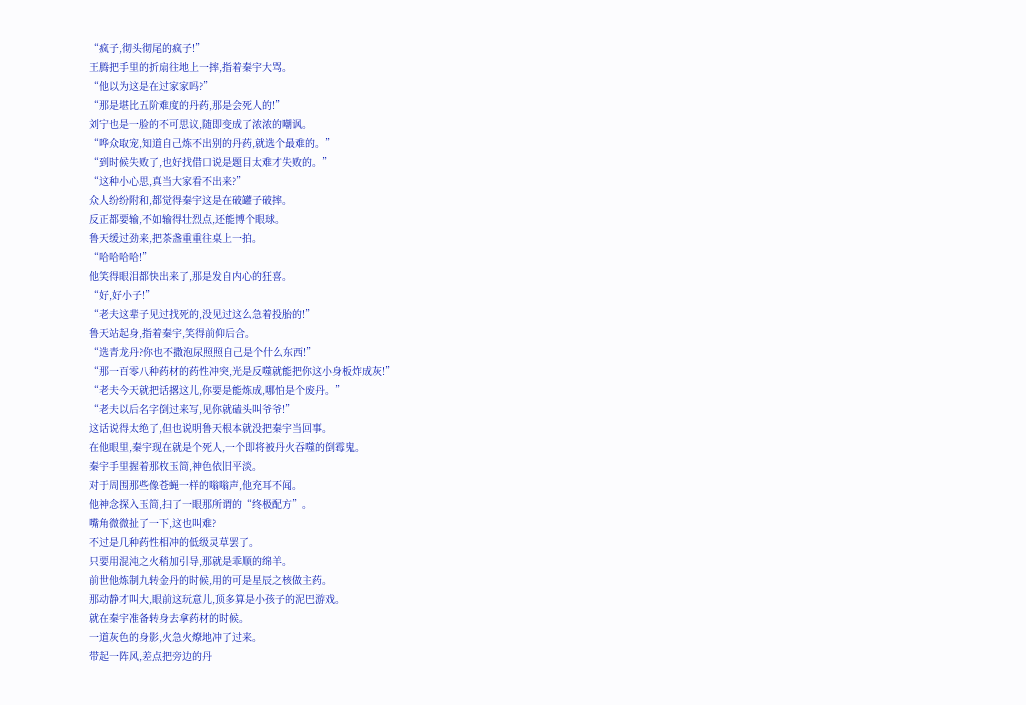“疯子,彻头彻尾的疯子!”
王腾把手里的折扇往地上一摔,指着秦宇大骂。
“他以为这是在过家家吗?”
“那是堪比五阶难度的丹药,那是会死人的!”
刘宁也是一脸的不可思议,随即变成了浓浓的嘲讽。
“哗众取宠,知道自己炼不出别的丹药,就选个最难的。”
“到时候失败了,也好找借口说是题目太难才失败的。”
“这种小心思,真当大家看不出来?”
众人纷纷附和,都觉得秦宇这是在破罐子破摔。
反正都要输,不如输得壮烈点,还能博个眼球。
鲁天缓过劲来,把茶盏重重往桌上一拍。
“哈哈哈哈!”
他笑得眼泪都快出来了,那是发自内心的狂喜。
“好,好小子!”
“老夫这辈子见过找死的,没见过这么急着投胎的!”
鲁天站起身,指着秦宇,笑得前仰后合。
“选青龙丹?你也不撒泡尿照照自己是个什么东西!”
“那一百零八种药材的药性冲突,光是反噬就能把你这小身板炸成灰!”
“老夫今天就把话撂这儿,你要是能炼成,哪怕是个废丹。”
“老夫以后名字倒过来写,见你就磕头叫爷爷!”
这话说得太绝了,但也说明鲁天根本就没把秦宇当回事。
在他眼里,秦宇现在就是个死人,一个即将被丹火吞噬的倒霉鬼。
秦宇手里握着那枚玉简,神色依旧平淡。
对于周围那些像苍蝇一样的嗡嗡声,他充耳不闻。
他神念探入玉简,扫了一眼那所谓的“终极配方”。
嘴角微微扯了一下,这也叫难?
不过是几种药性相冲的低级灵草罢了。
只要用混沌之火稍加引导,那就是乖顺的绵羊。
前世他炼制九转金丹的时候,用的可是星辰之核做主药。
那动静才叫大,眼前这玩意儿,顶多算是小孩子的泥巴游戏。
就在秦宇准备转身去拿药材的时候。
一道灰色的身影,火急火燎地冲了过来。
带起一阵风,差点把旁边的丹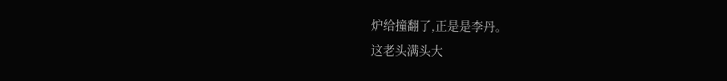炉给撞翻了,正是是李丹。
这老头满头大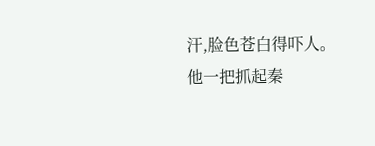汗,脸色苍白得吓人。
他一把抓起秦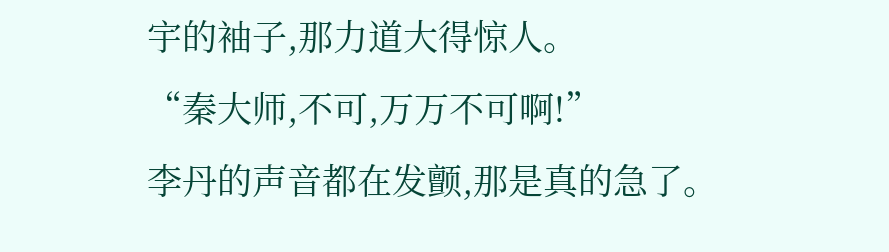宇的袖子,那力道大得惊人。
“秦大师,不可,万万不可啊!”
李丹的声音都在发颤,那是真的急了。